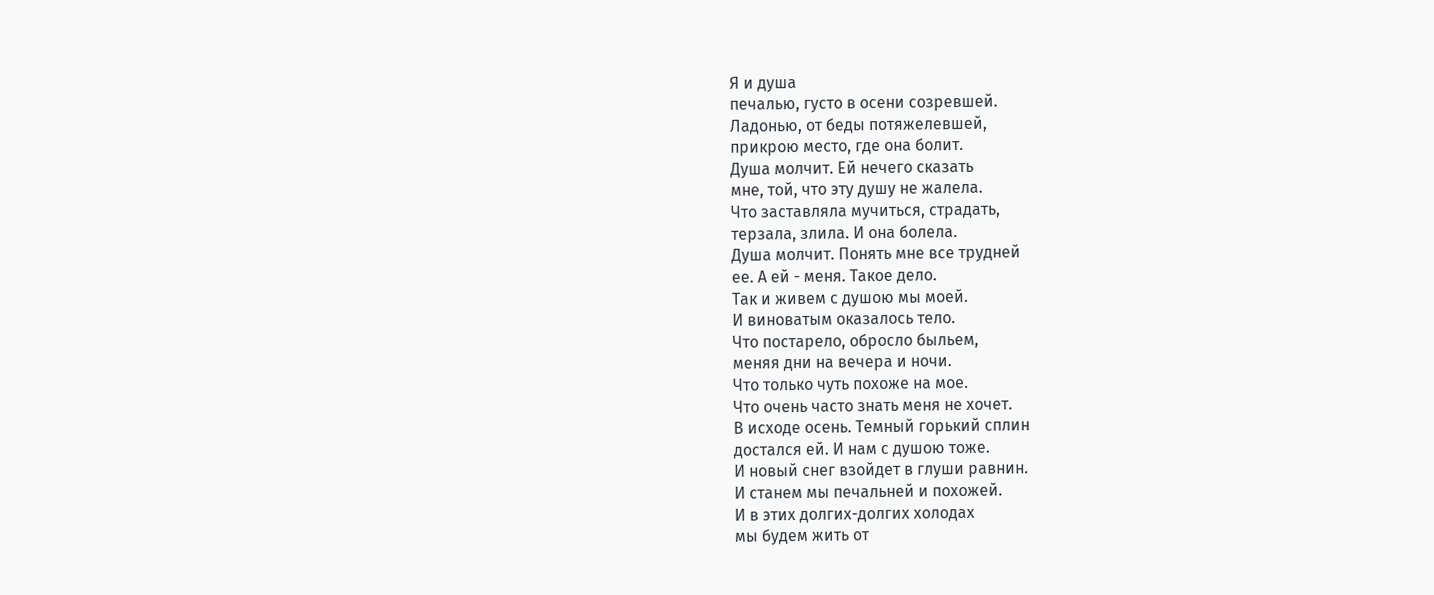Я и душа
печалью, густо в осени созревшей.
Ладонью, от беды потяжелевшей,
прикрою место, где она болит.
Душа молчит. Ей нечего сказать
мне, той, что эту душу не жалела.
Что заставляла мучиться, страдать,
терзала, злила. И она болела.
Душа молчит. Понять мне все трудней
ее. А ей - меня. Такое дело.
Так и живем с душою мы моей.
И виноватым оказалось тело.
Что постарело, обросло быльем,
меняя дни на вечера и ночи.
Что только чуть похоже на мое.
Что очень часто знать меня не хочет.
В исходе осень. Темный горький сплин
достался ей. И нам с душою тоже.
И новый снег взойдет в глуши равнин.
И станем мы печальней и похожей.
И в этих долгих-долгих холодах
мы будем жить от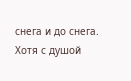снега и до снега.
Хотя с душой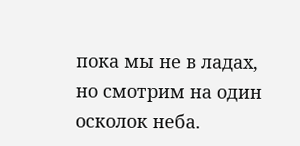пока мы не в ладах,
но смотрим на один осколок неба.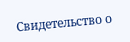Свидетельство о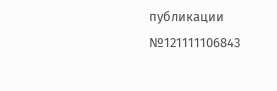публикации №121111106843